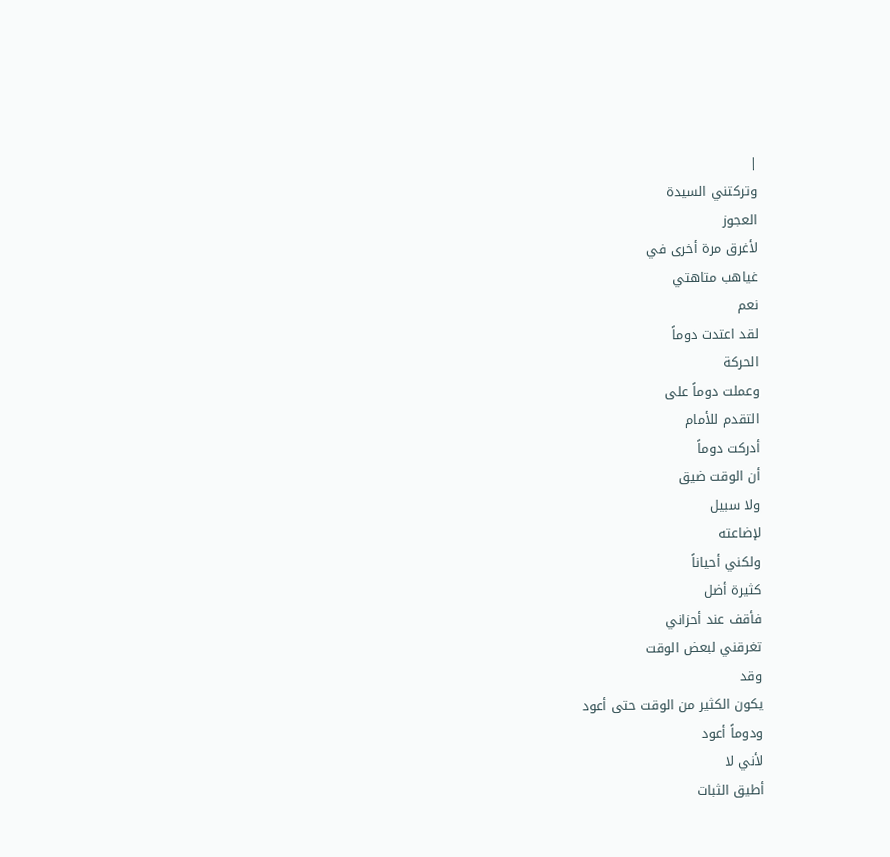|
وتركتني السيدة
العجوز
لأغرق مرة أخرى في
غياهب متاهتي
نعم
لقد اعتدت دوماً
الحركة
وعملت دوماً على
التقدم للأمام
أدركت دوماً
أن الوقت ضيق
ولا سبيل
لإضاعته
ولكني أحياناً
كثيرة أضل
فأقف عند أحزاني
تغرقني لبعض الوقت
وقد
يكون الكثير من الوقت حتى أعود
ودوماً أعود
لأني لا
أطيق الثبات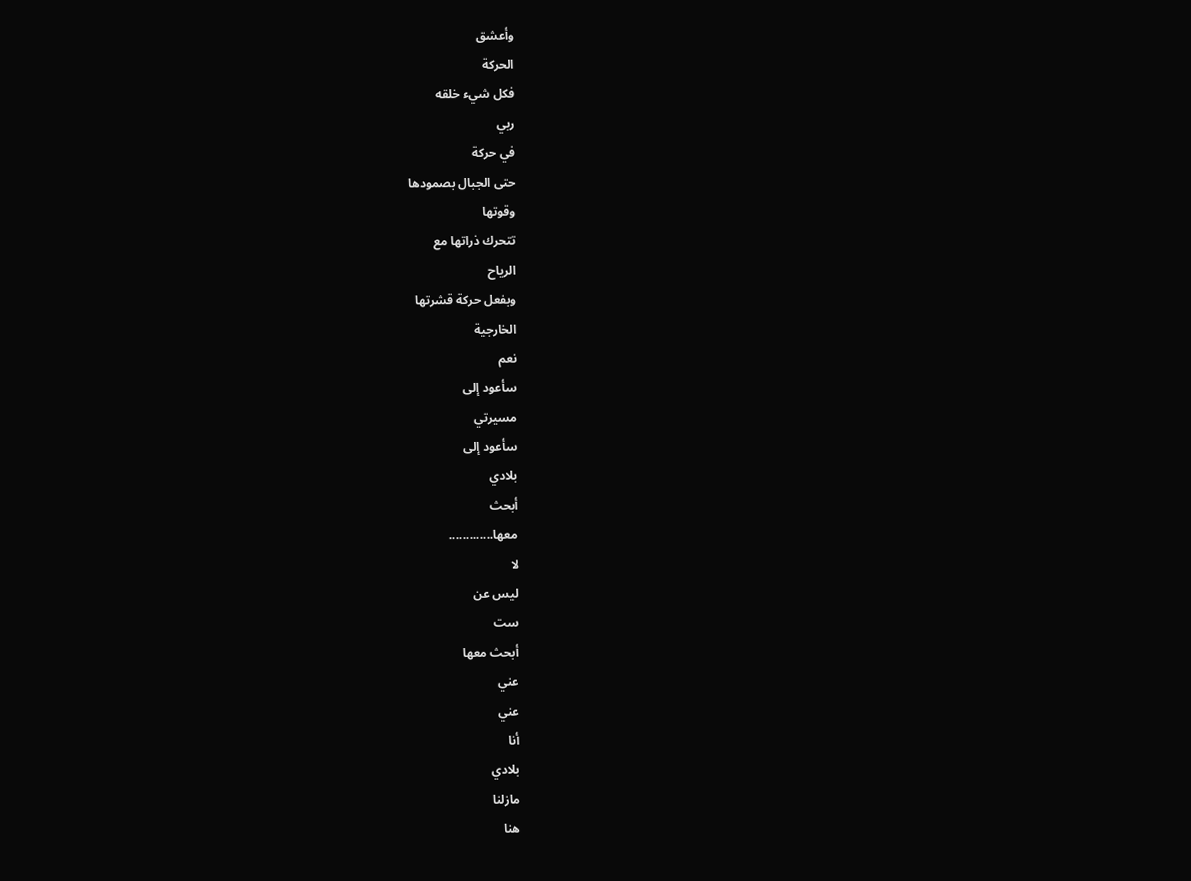وأعشق
الحركة
فكل شيء خلقه
ربي
في حركة
حتى الجبال بصمودها
وقوتها
تتحرك ذراتها مع
الرياح
وبفعل حركة قشرتها
الخارجية
نعم
سأعود إلى
مسيرتي
سأعود إلى
بلادي
أبحث
معها.............
لا
ليس عن
ست
أبحث معها
عني
عني
أنا
بلادي
مازلنا
هنا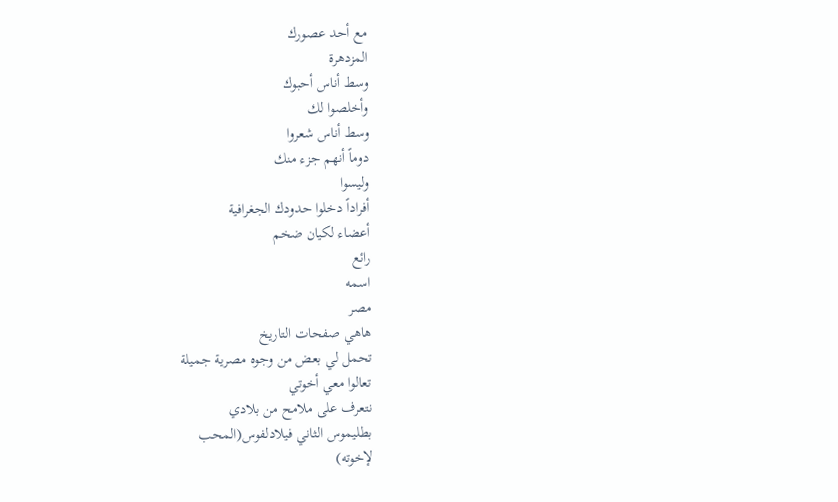مع أحد عصورك
المزدهرة
وسط أناس أحبوك
وأخلصوا لك
وسط أناس شعروا
دوماً أنهم جزء منك
وليسوا
أفراداً دخلوا حدودك الجغرافية
أعضاء لكيان ضخم
رائع
اسمه
مصر
هاهي صفحات التاريخ
تحمل لي بعض من وجوه مصرية جميلة
تعالوا معي أخوتي
نتعرف على ملامح من بلادي
بطليموس الثاني فيلادلفوس(المحب
لإخوته)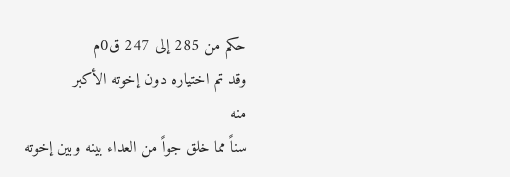حكم من 285 إلى 247 ق0م
وقد تم اختياره دون إخوته الأكبر
منه
سناً مما خلق جواً من العداء بينه وبين إخوته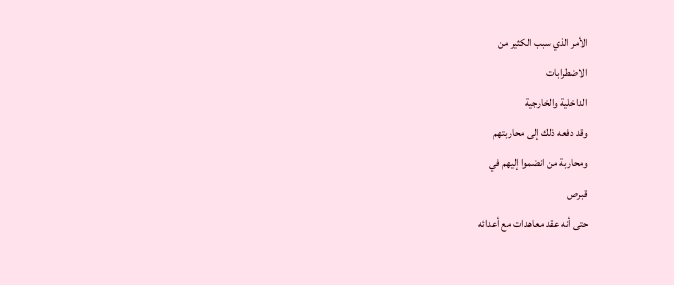الأمر الذي سبب الكثير من
الاضطرابات
الداخلية والخارجية
وقد دفعه ذلك إلى محاربتهم
ومحاربة من انضموا إليهم في
قبرص
حتى أنه عقد معاهدات مع أعدائه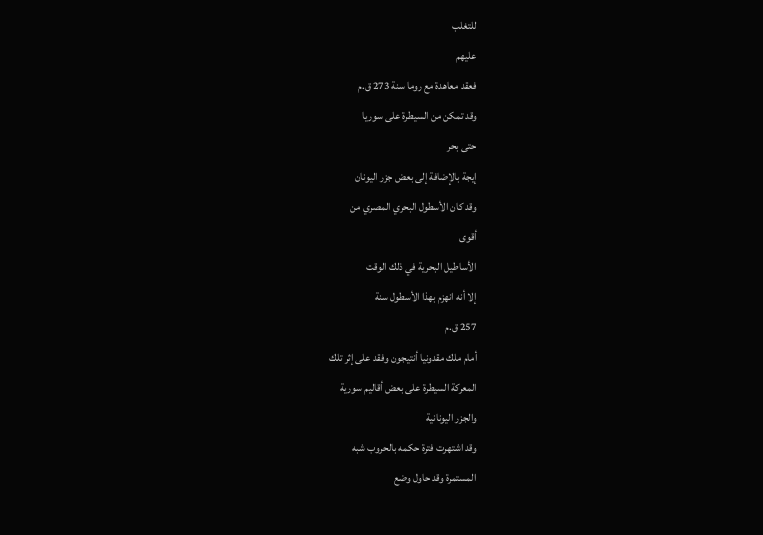للتغلب
عليهم
فعقد معاهدة مع روما سنة 273 ق.م
وقد تمكن من السيطرة على سوريا
حتى بحر
إيجة بالإضافة إلى بعض جزر اليونان
وقد كان الأسطول البحري المصري من
أقوى
الأساطيل البحرية في ذلك الوقت
إلا أنه انهزم بهذا الأسطول سنة
257 ق.م
أمام ملك مقدونيا أنتيجون وفقد على إثر تلك
المعركة السيطرة على بعض أقاليم سورية
والجزر اليونانية
وقد اشتهرت فترة حكمه بالحروب شبه
المستمرة وقد حاول وضع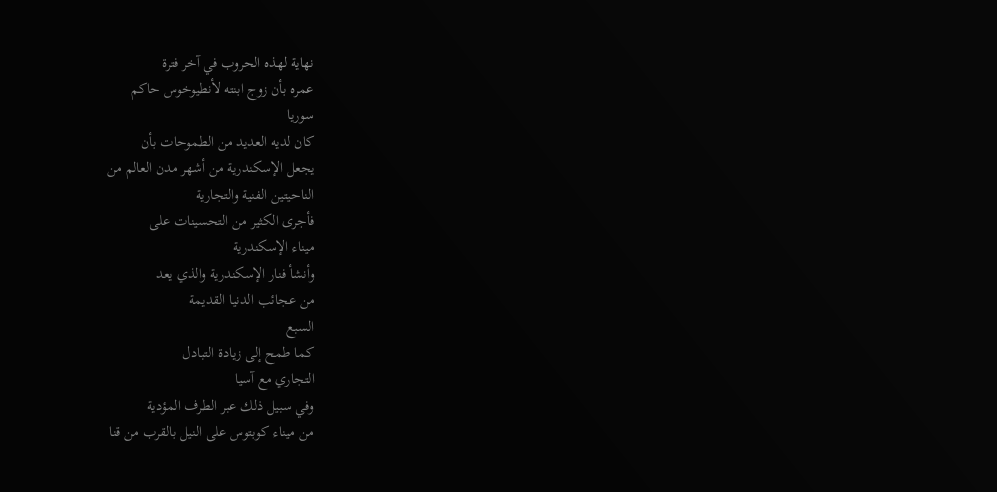نهاية لهذه الحروب في آخر فترة
عمره بأن زوج ابنته لأنطيوخوس حاكم
سوريا
كان لديه العديد من الطموحات بأن
يجعل الإسكندرية من أشهر مدن العالم من
الناحيتين الفنية والتجارية
فأجرى الكثير من التحسينات على
ميناء الإسكندرية
وأنشأ فنار الإسكندرية والذي يعد
من عجائب الدنيا القديمة
السبع
كما طمح إلى زيادة التبادل
التجاري مع آسيا
وفي سبيل ذلك عبر الطرف المؤدية
من ميناء كوبتوس على النيل بالقرب من قنا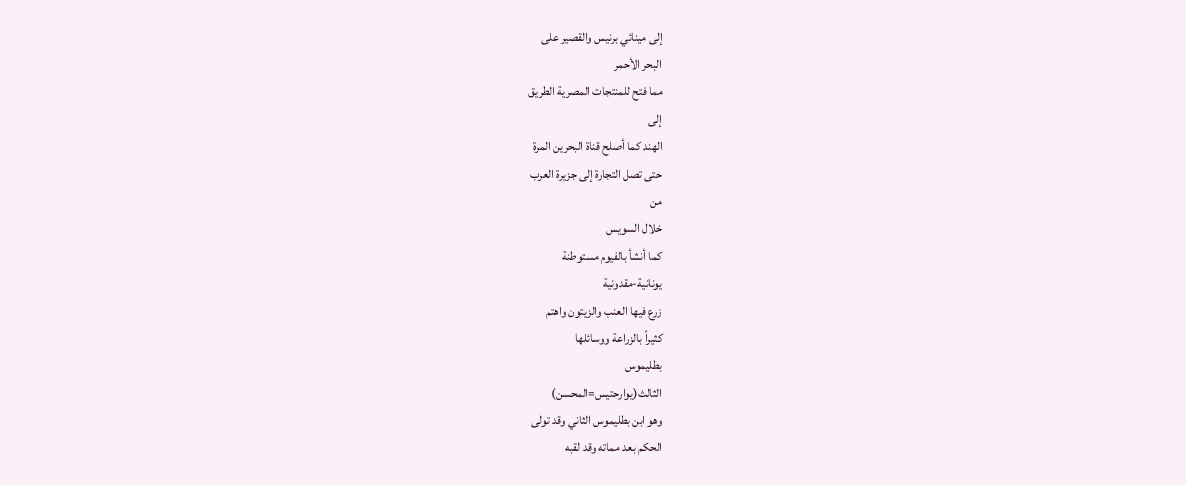إلى مينائي برنيس والقصير على
البحر الأحمر
مما فتح للمنتجات المصرية الطريق
إلى
الهند كما أصلح قناة البحرين المرة
حتى تصل التجارة إلى جزيرة العرب
من
خلال السويس
كما أنشأ بالفيوم مستوطنة
يونانية-مقدونية
زرع فيها العنب والزيتون واهتم
كثيراً بالزراعة ووسائلها
بطليموس
الثالث(يوارحتيس=المحسن)
وهو ابن بطليموس الثاني وقد تولى
الحكم بعد مماته وقد لقبه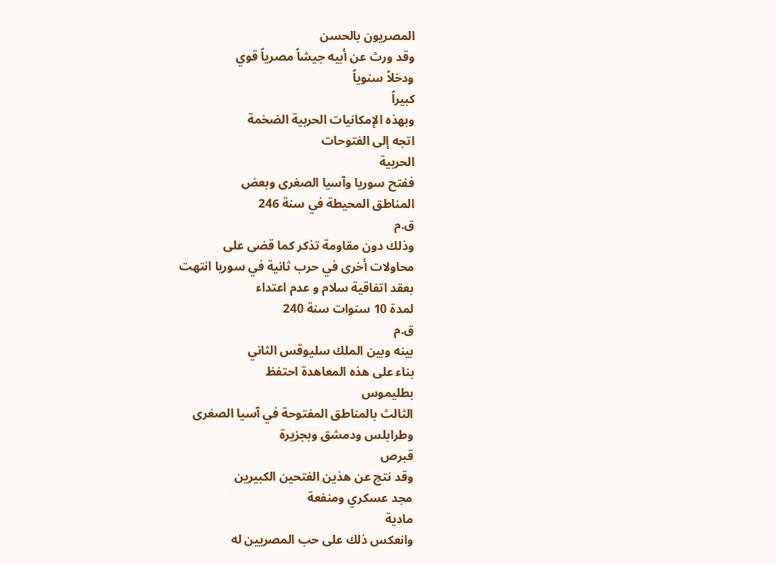المصريون بالحسن
وقد ورث عن أبيه جيشاً مصرياً قوي
ودخلاً سنوياً
كبيراً
وبهذه الإمكانيات الحربية الضخمة
اتجه إلى الفتوحات
الحربية
ففتح سوريا وآسيا الصغرى وبعض
المناطق المحيطة في سنة 246
ق.م
وذلك دون مقاومة تذكر كما قضى على
محاولات أخرى في حرب ثانية في سوريا انتهت
بعقد اتفاقية سلام و عدم اعتداء
لمدة 10 سنوات سنة 240
ق.م
بينه وبين الملك سليوقس الثاني
بناء على هذه المعاهدة احتفظ
بطليموس
الثالث بالمناطق المفتوحة في آسيا الصغرى
وطرابلس ودمشق وبجزيرة
قبرص
وقد نتج عن هذين الفتحين الكبيرين
مجد عسكري ومنفعة
مادية
وانعكس ذلك على حب المصريين له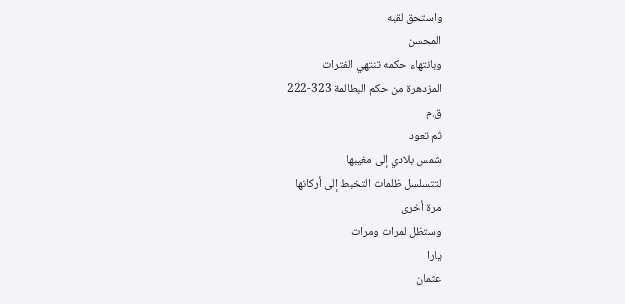واستحق لقبه
المحسن
وبانتهاء حكمه تنتهي الفترات
المزدهرة من حكم البطالمة 323-222
ق.م
ثم تعود
شمس بلادي إلى مغيبها
لتتسلسل ظلمات التخبط إلى أركانها
مرة أخرى
وستظل لمرات ومرات
يارا
عثمان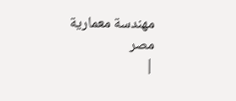مهندسة معمارية
مصر
|